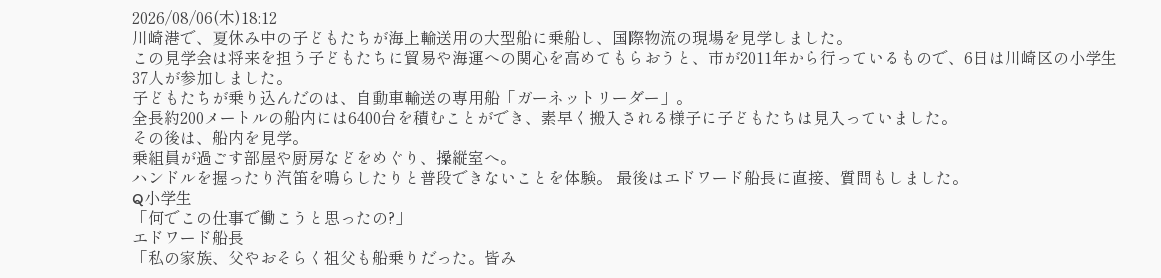2026/08/06(木)18:12
川崎港で、夏休み中の子どもたちが海上輸送用の大型船に乗船し、国際物流の現場を見学しました。
この見学会は将来を担う子どもたちに貿易や海運への関心を高めてもらおうと、市が2011年から行っているもので、6日は川崎区の小学生37人が参加しました。
子どもたちが乗り込んだのは、自動車輸送の専用船「ガーネットリーダー」。
全長約200メートルの船内には6400台を積むことができ、素早く搬入される様子に子どもたちは見入っていました。
その後は、船内を見学。
乗組員が過ごす部屋や厨房などをめぐり、操縦室へ。
ハンドルを握ったり汽笛を鳴らしたりと普段できないことを体験。 最後はエドワード船長に直接、質問もしました。
Q小学生
「何でこの仕事で働こうと思ったの?」
エドワード船長
「私の家族、父やおそらく祖父も船乗りだった。皆み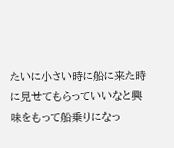たいに小さい時に船に来た時に見せてもらっていいなと興味をもって船乗りになっ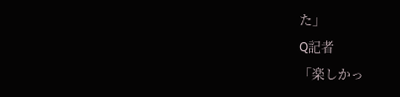た」
Q記者
「楽しかっ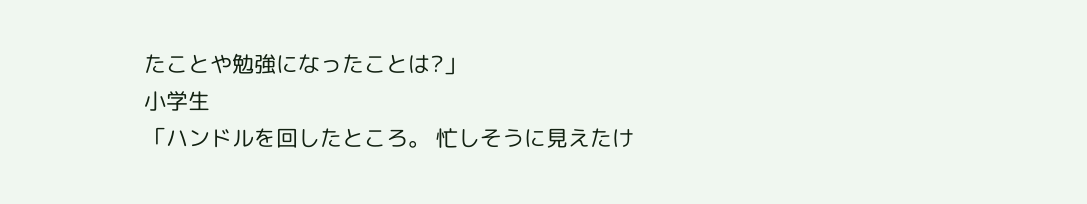たことや勉強になったことは?」
小学生
「ハンドルを回したところ。 忙しそうに見えたけ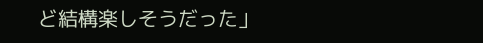ど結構楽しそうだった」